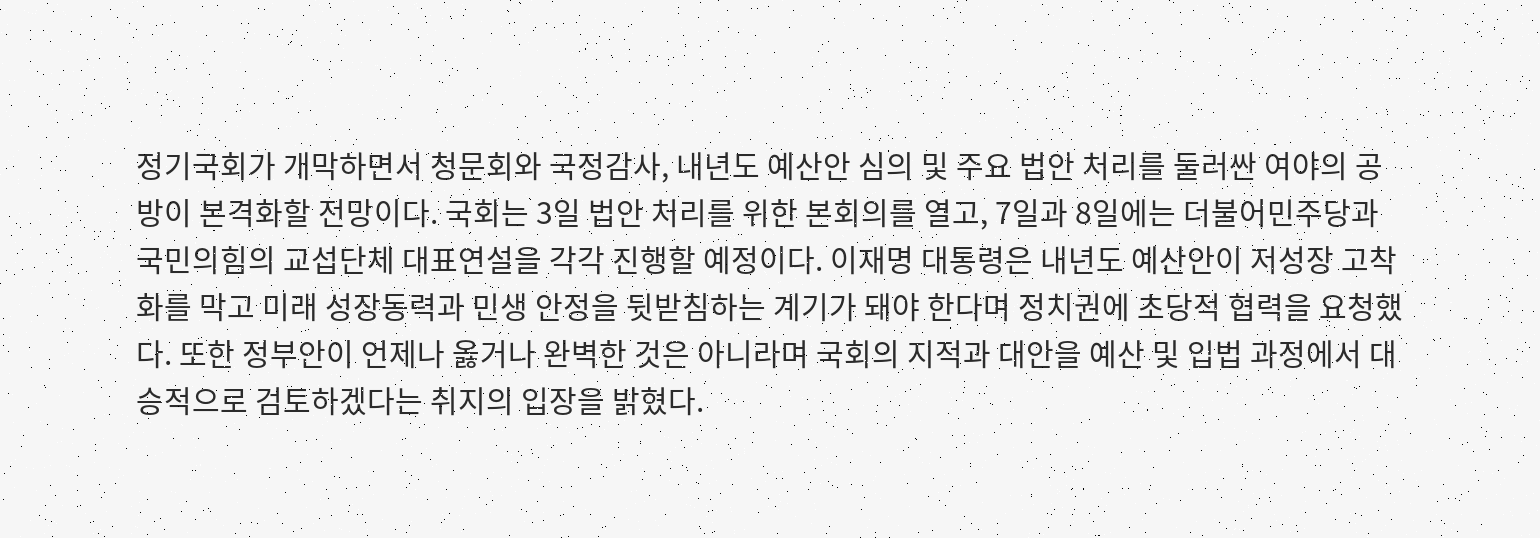정기국회가 개막하면서 청문회와 국정감사, 내년도 예산안 심의 및 주요 법안 처리를 둘러싼 여야의 공방이 본격화할 전망이다. 국회는 3일 법안 처리를 위한 본회의를 열고, 7일과 8일에는 더불어민주당과 국민의힘의 교섭단체 대표연설을 각각 진행할 예정이다. 이재명 대통령은 내년도 예산안이 저성장 고착화를 막고 미래 성장동력과 민생 안정을 뒷받침하는 계기가 돼야 한다며 정치권에 초당적 협력을 요청했다. 또한 정부안이 언제나 옳거나 완벽한 것은 아니라며 국회의 지적과 대안을 예산 및 입법 과정에서 대승적으로 검토하겠다는 취지의 입장을 밝혔다.